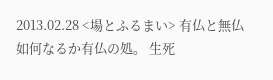2013.02.28 <場とふるまい> 有仏と無仏 如何なるか有仏の処。 生死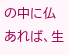の中に仏あれば、生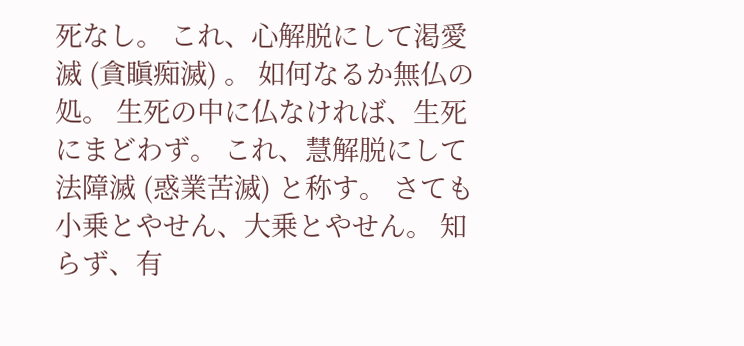死なし。 これ、心解脱にして渇愛滅 (貪瞋痴滅) 。 如何なるか無仏の処。 生死の中に仏なければ、生死にまどわず。 これ、慧解脱にして法障滅 (惑業苦滅) と称す。 さても小乗とやせん、大乗とやせん。 知らず、有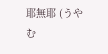耶無耶 (うやむ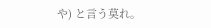や) と言う莫れ。